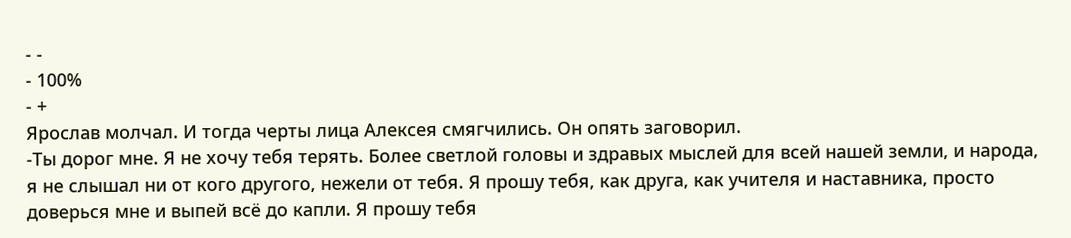- -
- 100%
- +
Ярослав молчал. И тогда черты лица Алексея смягчились. Он опять заговорил.
-Ты дорог мне. Я не хочу тебя терять. Более светлой головы и здравых мыслей для всей нашей земли, и народа, я не слышал ни от кого другого, нежели от тебя. Я прошу тебя, как друга, как учителя и наставника, просто доверься мне и выпей всё до капли. Я прошу тебя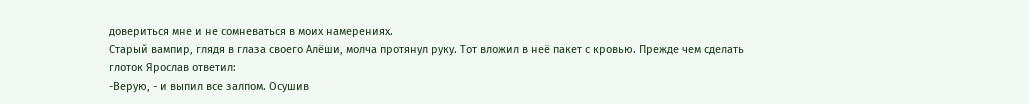довериться мне и не сомневаться в моих намерениях.
Старый вампир, глядя в глаза своего Алёши, молча протянул руку. Тот вложил в неё пакет с кровью. Прежде чем сделать глоток Ярослав ответил:
-Верую, - и выпил все залпом. Осушив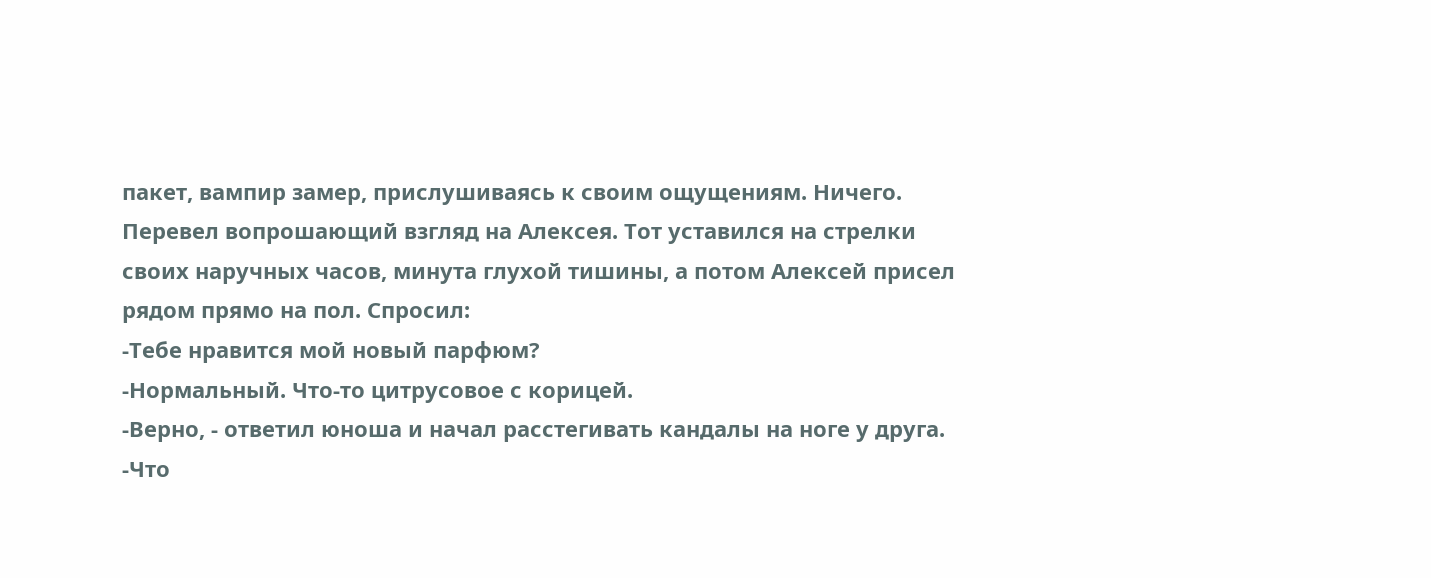пакет, вампир замер, прислушиваясь к своим ощущениям. Ничего. Перевел вопрошающий взгляд на Алексея. Тот уставился на стрелки своих наручных часов, минута глухой тишины, а потом Алексей присел рядом прямо на пол. Спросил:
-Тебе нравится мой новый парфюм?
-Нормальный. Что-то цитрусовое с корицей.
-Верно, - ответил юноша и начал расстегивать кандалы на ноге у друга.
-Что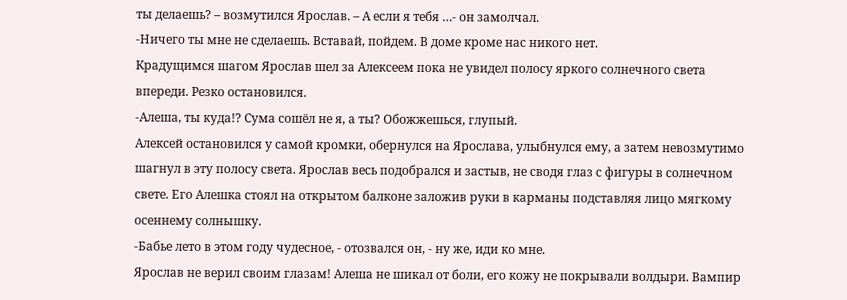ты делаешь? – возмутился Ярослав. – А если я тебя …- он замолчал.
-Ничего ты мне не сделаешь. Вставай, пойдем. В доме кроме нас никого нет.
Крадущимся шагом Ярослав шел за Алексеем пока не увидел полосу яркого солнечного света впереди. Резко остановился.
-Алеша, ты куда!? Сума сошёл не я, а ты? Обожжешься, глупый.
Алексей остановился у самой кромки, обернулся на Ярослава, улыбнулся ему, а затем невозмутимо шагнул в эту полосу света. Ярослав весь подобрался и застыв, не сводя глаз с фигуры в солнечном свете. Его Алешка стоял на открытом балконе заложив руки в карманы подставляя лицо мягкому осеннему солнышку.
-Бабье лето в этом году чудесное, - отозвался он, - ну же, иди ко мне.
Ярослав не верил своим глазам! Алеша не шикал от боли, его кожу не покрывали волдыри. Вампир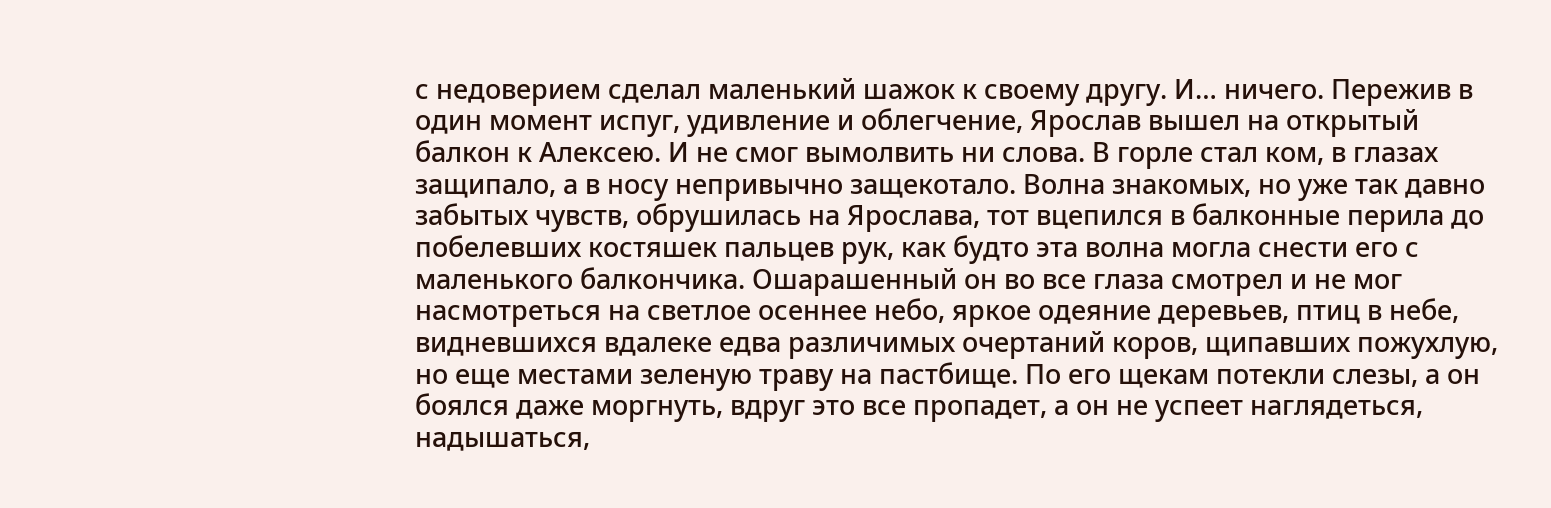с недоверием сделал маленький шажок к своему другу. И… ничего. Пережив в один момент испуг, удивление и облегчение, Ярослав вышел на открытый балкон к Алексею. И не смог вымолвить ни слова. В горле стал ком, в глазах защипало, а в носу непривычно защекотало. Волна знакомых, но уже так давно забытых чувств, обрушилась на Ярослава, тот вцепился в балконные перила до побелевших костяшек пальцев рук, как будто эта волна могла снести его с маленького балкончика. Ошарашенный он во все глаза смотрел и не мог насмотреться на светлое осеннее небо, яркое одеяние деревьев, птиц в небе, видневшихся вдалеке едва различимых очертаний коров, щипавших пожухлую, но еще местами зеленую траву на пастбище. По его щекам потекли слезы, а он боялся даже моргнуть, вдруг это все пропадет, а он не успеет наглядеться, надышаться,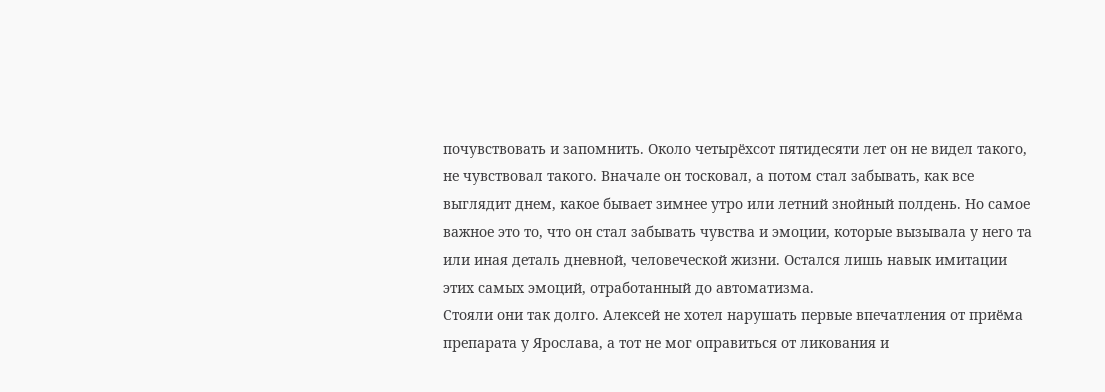почувствовать и запомнить. Около четырёхсот пятидесяти лет он не видел такого, не чувствовал такого. Вначале он тосковал, а потом стал забывать, как все выглядит днем, какое бывает зимнее утро или летний знойный полдень. Но самое важное это то, что он стал забывать чувства и эмоции, которые вызывала у него та или иная деталь дневной, человеческой жизни. Остался лишь навык имитации этих самых эмоций, отработанный до автоматизма.
Стояли они так долго. Алексей не хотел нарушать первые впечатления от приёма препарата у Ярослава, а тот не мог оправиться от ликования и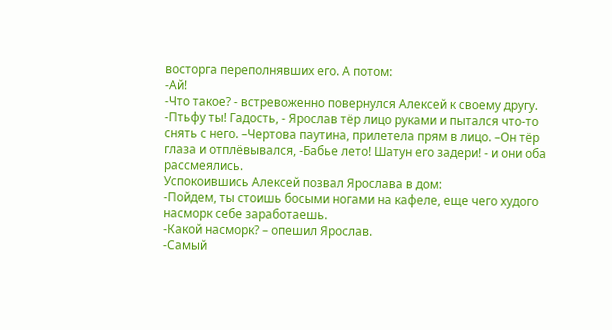восторга переполнявших его. А потом:
-Ай!
-Что такое? - встревоженно повернулся Алексей к своему другу.
-Птьфу ты! Гадость, - Ярослав тёр лицо руками и пытался что-то снять с него. –Чертова паутина, прилетела прям в лицо. –Он тёр глаза и отплёвывался, -Бабье лето! Шатун его задери! - и они оба рассмеялись.
Успокоившись Алексей позвал Ярослава в дом:
-Пойдем, ты стоишь босыми ногами на кафеле, еще чего худого насморк себе заработаешь.
-Какой насморк? – опешил Ярослав.
-Самый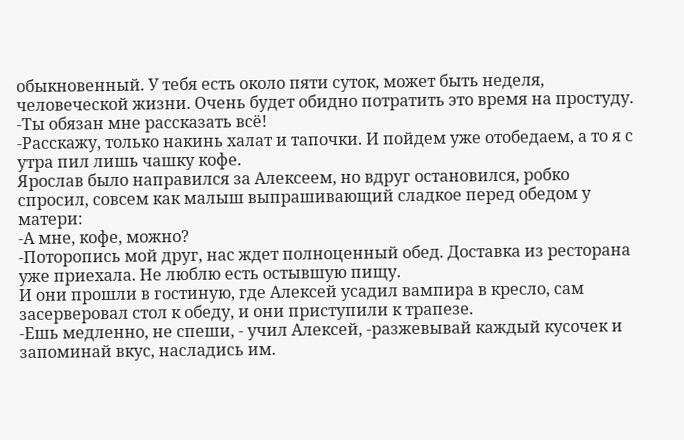обыкновенный. У тебя есть около пяти суток, может быть неделя, человеческой жизни. Очень будет обидно потратить это время на простуду.
-Ты обязан мне рассказать всё!
-Расскажу, только накинь халат и тапочки. И пойдем уже отобедаем, а то я с утра пил лишь чашку кофе.
Ярослав было направился за Алексеем, но вдруг остановился, робко спросил, совсем как малыш выпрашивающий сладкое перед обедом у матери:
-А мне, кофе, можно?
-Поторопись мой друг, нас ждет полноценный обед. Доставка из ресторана уже приехала. Не люблю есть остывшую пищу.
И они прошли в гостиную, где Алексей усадил вампира в кресло, сам засерверовал стол к обеду, и они приступили к трапезе.
-Ешь медленно, не спеши, - учил Алексей, -разжевывай каждый кусочек и запоминай вкус, насладись им.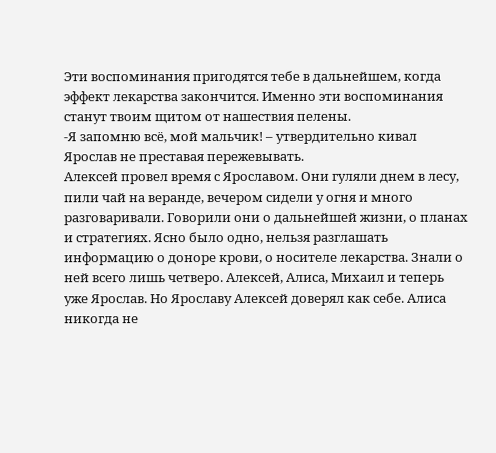Эти воспоминания пригодятся тебе в дальнейшем, когда эффект лекарства закончится. Именно эти воспоминания станут твоим щитом от нашествия пелены.
-Я запомню всё, мой мальчик! – утвердительно кивал Ярослав не преставая пережевывать.
Алексей провел время с Ярославом. Они гуляли днем в лесу, пили чай на веранде, вечером сидели у огня и много разговаривали. Говорили они о дальнейшей жизни, о планах и стратегиях. Ясно было одно, нельзя разглашать информацию о доноре крови, о носителе лекарства. Знали о ней всего лишь четверо. Алексей, Алиса, Михаил и теперь уже Ярослав. Но Ярославу Алексей доверял как себе. Алиса никогда не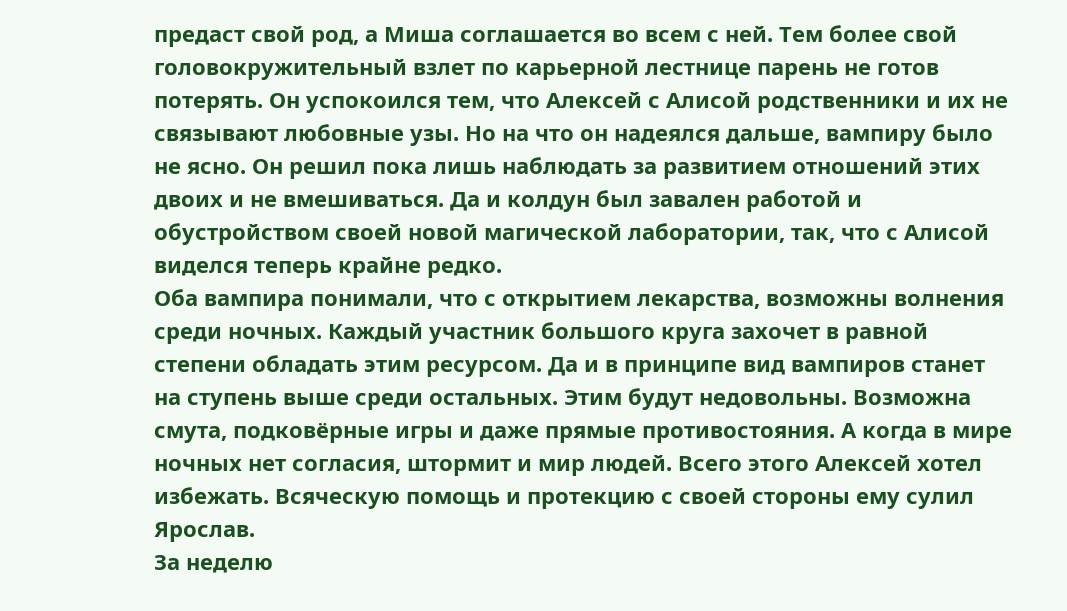предаст свой род, а Миша соглашается во всем с ней. Тем более свой головокружительный взлет по карьерной лестнице парень не готов потерять. Он успокоился тем, что Алексей с Алисой родственники и их не связывают любовные узы. Но на что он надеялся дальше, вампиру было не ясно. Он решил пока лишь наблюдать за развитием отношений этих двоих и не вмешиваться. Да и колдун был завален работой и обустройством своей новой магической лаборатории, так, что с Алисой виделся теперь крайне редко.
Оба вампира понимали, что с открытием лекарства, возможны волнения среди ночных. Каждый участник большого круга захочет в равной степени обладать этим ресурсом. Да и в принципе вид вампиров станет на ступень выше среди остальных. Этим будут недовольны. Возможна смута, подковёрные игры и даже прямые противостояния. А когда в мире ночных нет согласия, штормит и мир людей. Всего этого Алексей хотел избежать. Всяческую помощь и протекцию с своей стороны ему сулил Ярослав.
За неделю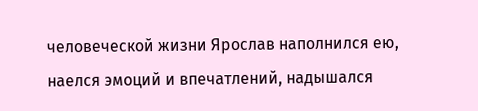человеческой жизни Ярослав наполнился ею, наелся эмоций и впечатлений, надышался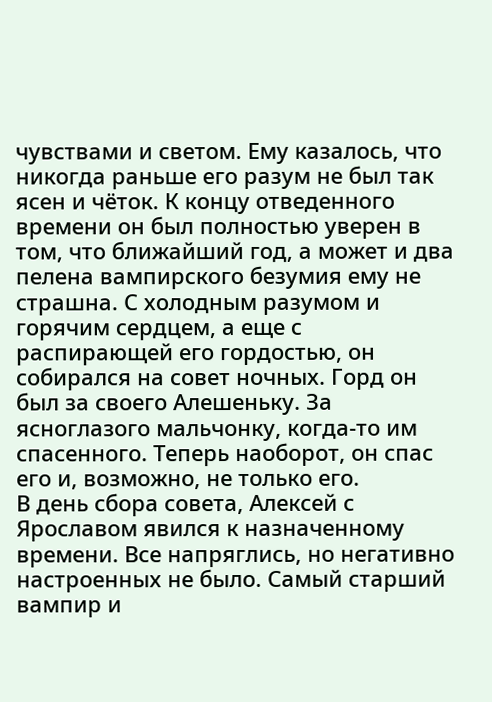чувствами и светом. Ему казалось, что никогда раньше его разум не был так ясен и чёток. К концу отведенного времени он был полностью уверен в том, что ближайший год, а может и два пелена вампирского безумия ему не страшна. С холодным разумом и горячим сердцем, а еще с распирающей его гордостью, он собирался на совет ночных. Горд он был за своего Алешеньку. За ясноглазого мальчонку, когда-то им спасенного. Теперь наоборот, он спас его и, возможно, не только его.
В день сбора совета, Алексей с Ярославом явился к назначенному времени. Все напряглись, но негативно настроенных не было. Самый старший вампир и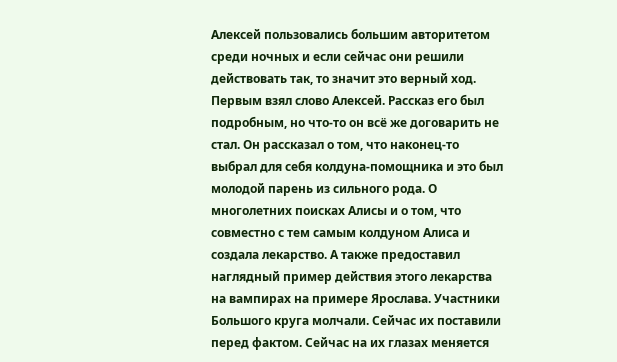Алексей пользовались большим авторитетом среди ночных и если сейчас они решили действовать так, то значит это верный ход. Первым взял слово Алексей. Рассказ его был подробным, но что-то он всё же договарить не стал. Он рассказал о том, что наконец-то выбрал для себя колдуна-помощника и это был молодой парень из сильного рода. О многолетних поисках Алисы и о том, что совместно с тем самым колдуном Алиса и создала лекарство. А также предоставил наглядный пример действия этого лекарства на вампирах на примере Ярослава. Участники Большого круга молчали. Сейчас их поставили перед фактом. Сейчас на их глазах меняется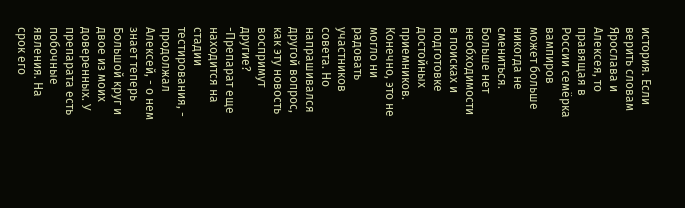история. Если верить словам Ярослава и Алексея, то правящая в России семёрка вампиров может больше никогда не смениться. Больше нет необходимости в поисках и подготовке достойных приемников. Конечно, это не могло ни радовать участников совета. Но напрашивался другой вопрос, как эту новость воспримут другие?
-Препарат еще находится на стадии тестирования, - продолжал Алексей, - о нем знает теперь Большой круг и двое из моих доверенных. У препарата есть побочные явления. На срок его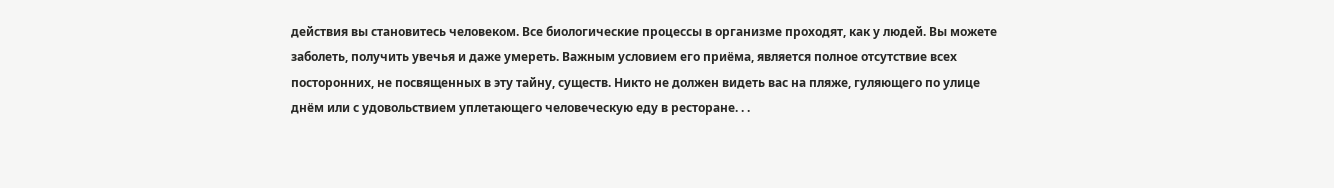действия вы становитесь человеком. Все биологические процессы в организме проходят, как у людей. Вы можете заболеть, получить увечья и даже умереть. Важным условием его приёма, является полное отсутствие всех посторонних, не посвященных в эту тайну, существ. Никто не должен видеть вас на пляже, гуляющего по улице днём или с удовольствием уплетающего человеческую еду в ресторане. . .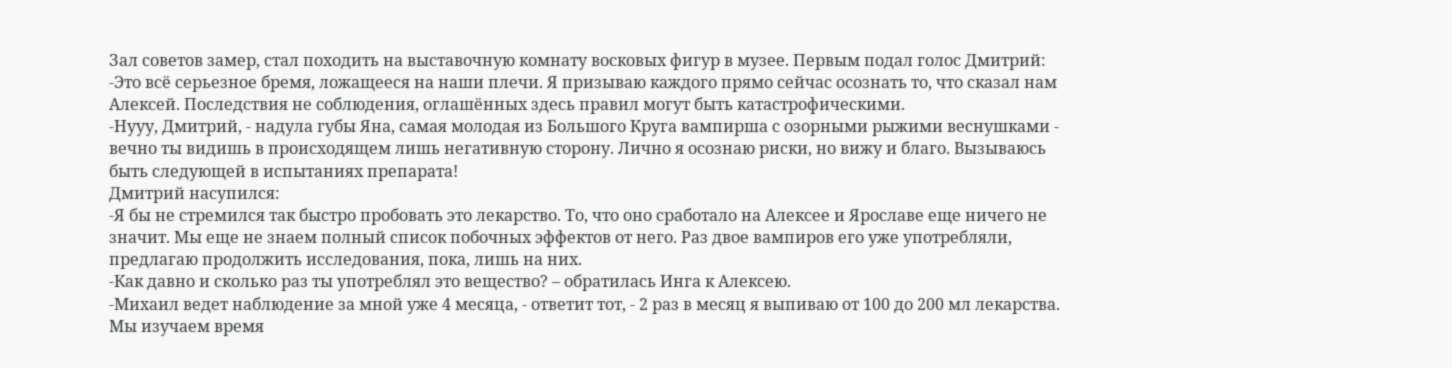Зал советов замер, стал походить на выставочную комнату восковых фигур в музее. Первым подал голос Дмитрий:
-Это всё серьезное бремя, ложащееся на наши плечи. Я призываю каждого прямо сейчас осознать то, что сказал нам Алексей. Последствия не соблюдения, оглашённых здесь правил могут быть катастрофическими.
-Нууу, Дмитрий, - надула губы Яна, самая молодая из Большого Круга вампирша с озорными рыжими веснушками - вечно ты видишь в происходящем лишь негативную сторону. Лично я осознаю риски, но вижу и благо. Вызываюсь быть следующей в испытаниях препарата!
Дмитрий насупился:
-Я бы не стремился так быстро пробовать это лекарство. То, что оно сработало на Алексее и Ярославе еще ничего не значит. Мы еще не знаем полный список побочных эффектов от него. Раз двое вампиров его уже употребляли, предлагаю продолжить исследования, пока, лишь на них.
-Как давно и сколько раз ты употреблял это вещество? – обратилась Инга к Алексею.
-Михаил ведет наблюдение за мной уже 4 месяца, - ответит тот, - 2 раз в месяц я выпиваю от 100 до 200 мл лекарства. Мы изучаем время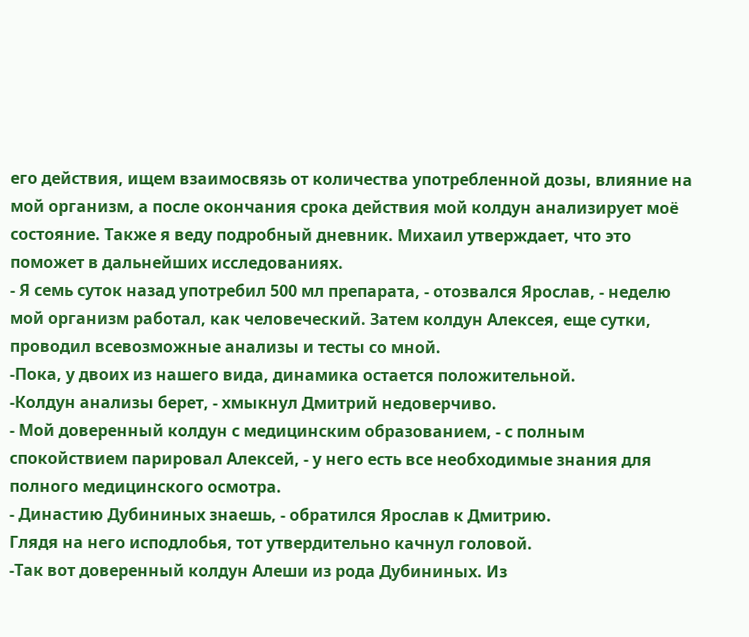его действия, ищем взаимосвязь от количества употребленной дозы, влияние на мой организм, а после окончания срока действия мой колдун анализирует моё состояние. Также я веду подробный дневник. Михаил утверждает, что это поможет в дальнейших исследованиях.
- Я семь суток назад употребил 500 мл препарата, - отозвался Ярослав, - неделю мой организм работал, как человеческий. Затем колдун Алексея, еще сутки, проводил всевозможные анализы и тесты со мной.
-Пока, у двоих из нашего вида, динамика остается положительной.
-Колдун анализы берет, - хмыкнул Дмитрий недоверчиво.
- Мой доверенный колдун с медицинским образованием, - с полным спокойствием парировал Алексей, - у него есть все необходимые знания для полного медицинского осмотра.
- Династию Дубининых знаешь, - обратился Ярослав к Дмитрию.
Глядя на него исподлобья, тот утвердительно качнул головой.
-Так вот доверенный колдун Алеши из рода Дубининых. Из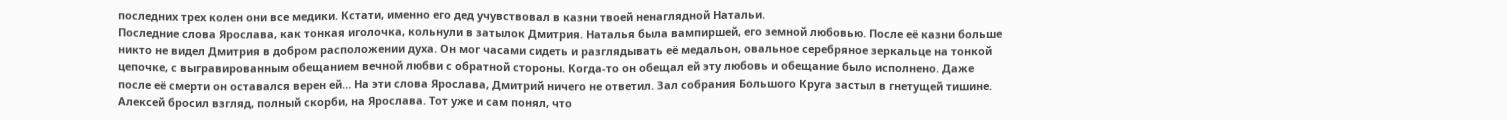последних трех колен они все медики. Кстати, именно его дед учувствовал в казни твоей ненаглядной Натальи.
Последние слова Ярослава, как тонкая иголочка, кольнули в затылок Дмитрия. Наталья была вампиршей, его земной любовью. После её казни больше никто не видел Дмитрия в добром расположении духа. Он мог часами сидеть и разглядывать её медальон, овальное серебряное зеркальце на тонкой цепочке, с выгравированным обещанием вечной любви с обратной стороны. Когда-то он обещал ей эту любовь и обещание было исполнено. Даже после её смерти он оставался верен ей… На эти слова Ярослава, Дмитрий ничего не ответил. Зал собрания Большого Круга застыл в гнетущей тишине. Алексей бросил взгляд, полный скорби, на Ярослава. Тот уже и сам понял, что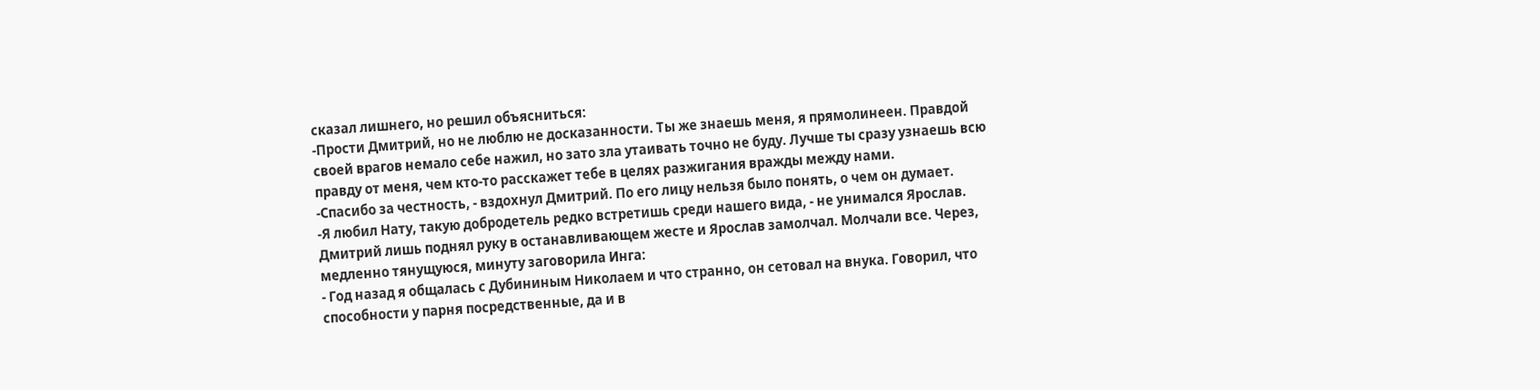сказал лишнего, но решил объясниться:
-Прости Дмитрий, но не люблю не досказанности. Ты же знаешь меня, я прямолинеен. Правдой своей врагов немало себе нажил, но зато зла утаивать точно не буду. Лучше ты сразу узнаешь всю правду от меня, чем кто-то расскажет тебе в целях разжигания вражды между нами.
-Спасибо за честность, - вздохнул Дмитрий. По его лицу нельзя было понять, о чем он думает.
-Я любил Нату, такую добродетель редко встретишь среди нашего вида, - не унимался Ярослав.
Дмитрий лишь поднял руку в останавливающем жесте и Ярослав замолчал. Молчали все. Через, медленно тянущуюся, минуту заговорила Инга:
- Год назад я общалась с Дубининым Николаем и что странно, он сетовал на внука. Говорил, что способности у парня посредственные, да и в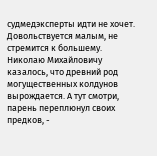судмедэксперты идти не хочет. Довольствуется малым, не стремится к большему. Николаю Михайловичу казалось, что древний род могущественных колдунов вырождается. А тут смотри, парень переплюнул своих предков, -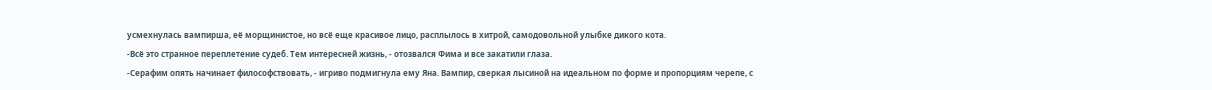усмехнулась вампирша, её морщинистое, но всё еще красивое лицо, расплылось в хитрой, самодовольной улыбке дикого кота.
-Всё это странное переплетение судеб. Тем интересней жизнь, - отозвался Фима и все закатили глаза.
-Серафим опять начинает философствовать, - игриво подмигнула ему Яна. Вампир, сверкая лысиной на идеальном по форме и пропорциям черепе, с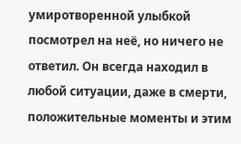умиротворенной улыбкой посмотрел на неё, но ничего не ответил. Он всегда находил в любой ситуации, даже в смерти, положительные моменты и этим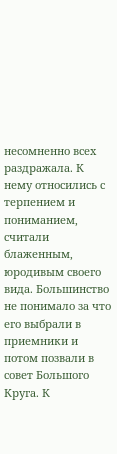несомненно всех раздражала. К нему относились с терпением и пониманием, считали блаженным, юродивым своего вида. Большинство не понимало за что его выбрали в приемники и потом позвали в совет Большого Круга. К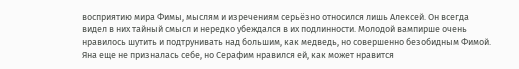восприятию мира Фимы, мыслям и изречениям серьёзно относился лишь Алексей. Он всегда видел в них тайный смысл и нередко убеждался в их подлинности. Молодой вампирше очень нравилось шутить и подтрунивать над большим, как медведь, но совершенно безобидным Фимой. Яна еще не призналась себе, но Серафим нравился ей, как может нравится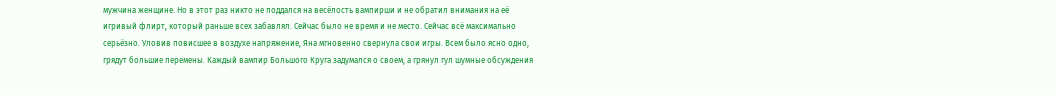мужчина женщине. Но в этот раз никто не поддался на весёлость вампирши и не обратил внимания на её игривый флирт, который раньше всех забавлял. Сейчас было не время и не место. Сейчас всё максимально серьёзно. Уловив повисшее в воздухе напряжение, Яна мгновенно свернула свои игры. Всем было ясно одно, грядут большие перемены. Каждый вампир Большого Круга задумался о своем, а грянул гул шумные обсуждения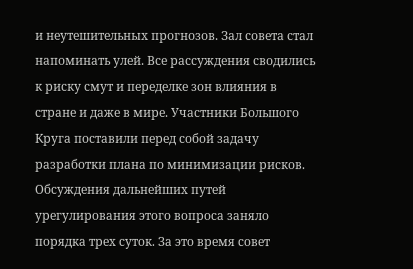и неутешительных прогнозов. Зал совета стал напоминать улей. Все рассуждения сводились к риску смут и переделке зон влияния в стране и даже в мире. Участники Большого Круга поставили перед собой задачу разработки плана по минимизации рисков. Обсуждения дальнейших путей урегулирования этого вопроса заняло порядка трех суток. За это время совет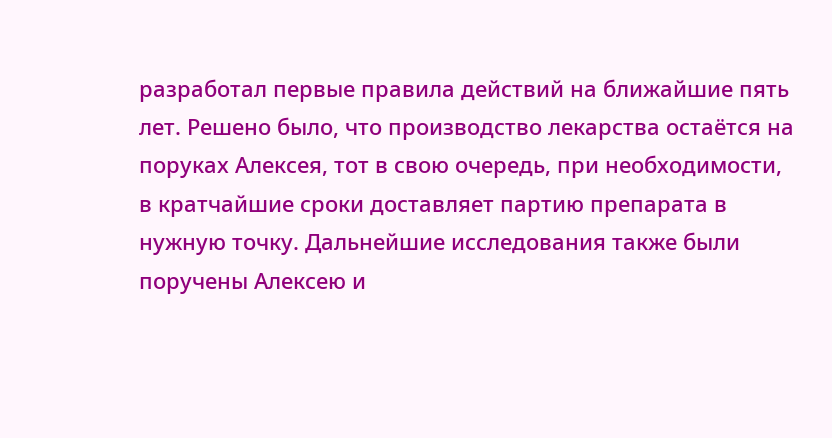разработал первые правила действий на ближайшие пять лет. Решено было, что производство лекарства остаётся на поруках Алексея, тот в свою очередь, при необходимости, в кратчайшие сроки доставляет партию препарата в нужную точку. Дальнейшие исследования также были поручены Алексею и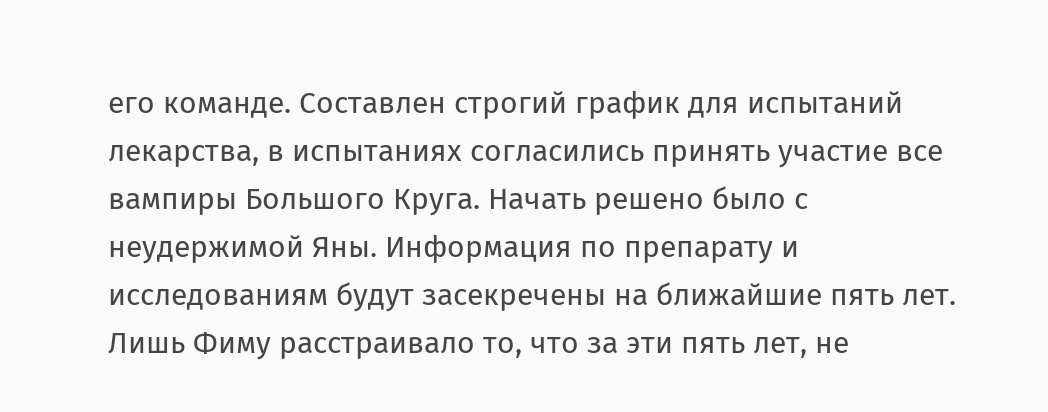его команде. Составлен строгий график для испытаний лекарства, в испытаниях согласились принять участие все вампиры Большого Круга. Начать решено было с неудержимой Яны. Информация по препарату и исследованиям будут засекречены на ближайшие пять лет. Лишь Фиму расстраивало то, что за эти пять лет, не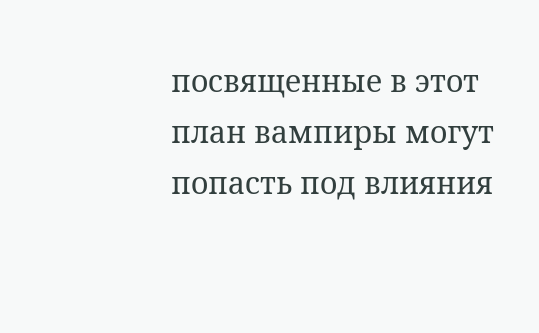посвященные в этот план вампиры могут попасть под влияния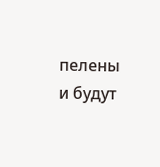пелены и будут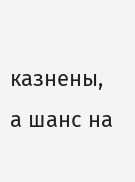казнены, а шанс на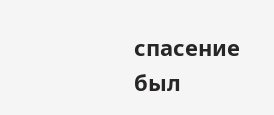спасение был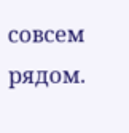совсем рядом.